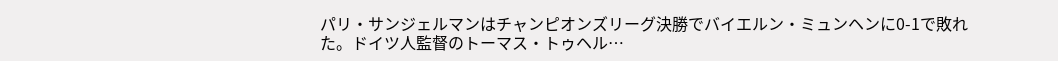パリ・サンジェルマンはチャンピオンズリーグ決勝でバイエルン・ミュンヘンに0-1で敗れた。ドイツ人監督のトーマス・トゥヘル…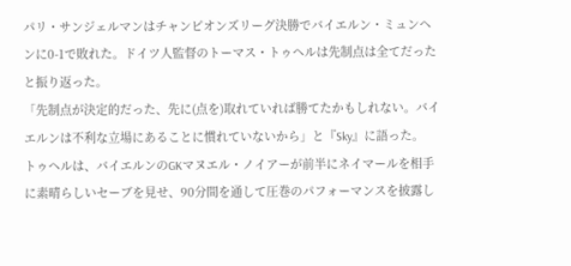パリ・サンジェルマンはチャンピオンズリーグ決勝でバイエルン・ミュンヘンに0-1で敗れた。ドイツ人監督のトーマス・トゥヘルは先制点は全てだったと振り返った。
「先制点が決定的だった、先に(点を)取れていれば勝てたかもしれない。バイエルンは不利な立場にあることに慣れていないから」と『Sky』に語った。
トゥヘルは、バイエルンのGKマヌエル・ノイアーが前半にネイマールを相手に素晴らしいセーブを見せ、90分間を通して圧巻のパフォーマンスを披露し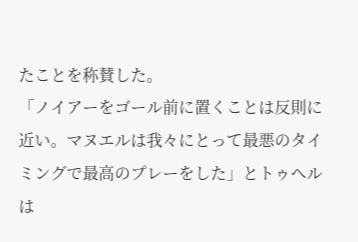たことを称賛した。
「ノイアーをゴール前に置くことは反則に近い。マヌエルは我々にとって最悪のタイミングで最高のプレーをした」とトゥヘルは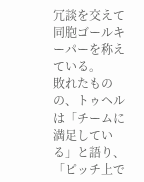冗談を交えて同胞ゴールキーパーを称えている。
敗れたものの、トゥヘルは「チームに満足している」と語り、「ピッチ上で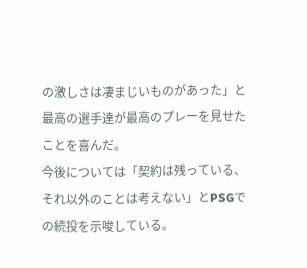の激しさは凄まじいものがあった」と最高の選手達が最高のプレーを見せたことを喜んだ。
今後については「契約は残っている、それ以外のことは考えない」とPSGでの続投を示唆している。